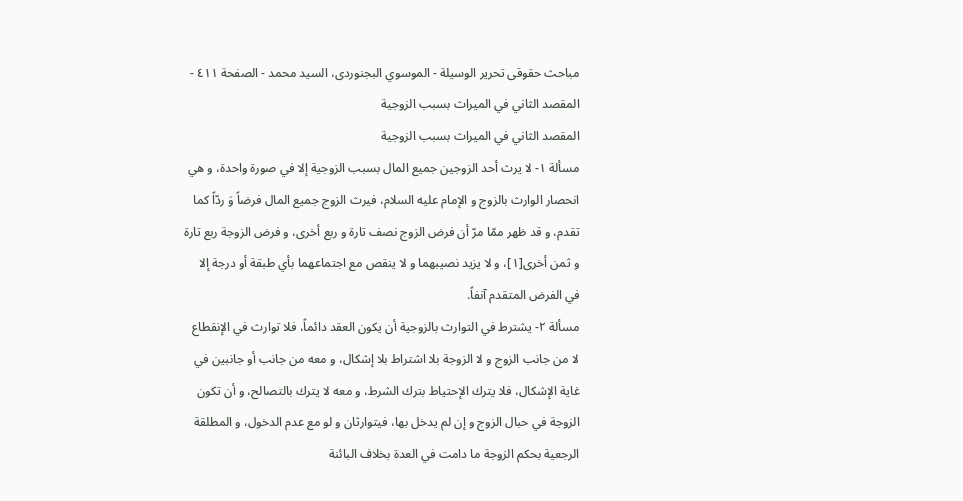مباحث حقوقى تحرير الوسيلة - الموسوي البجنوردى، السيد محمد - الصفحة ٤١١ - المقصد الثاني في الميراث بسبب الزوجية
المقصد الثاني في الميراث بسبب الزوجية
مسألة ١- لا يرث أحد الزوجين جميع المال بسبب الزوجية إلا في صورة واحدة، و هي انحصار الوارث بالزوج و الإمام عليه السلام، فيرث الزوج جميع المال فرضاً وَ ردّاً كما تقدم، و قد ظهر ممّا مرّ أن فرض الزوج نصف تارة و ربع أخرى، و فرض الزوجة ربع تارة و ثمن أخرى[١]، و لا يزيد نصيبهما و لا ينقص مع اجتماعهما بأي طبقة أو درجة إلا في الفرض المتقدم آنفاً.
مسألة ٢- يشترط في التوارث بالزوجية أن يكون العقد دائماً، فلا توارث في الإنقطاع لا من جانب الزوج و لا الزوجة بلا اشتراط بلا إشكال، و معه من جانب أو جانبين في غاية الإشكال، فلا يترك الإحتياط بترك الشرط، و معه لا يترك بالتصالح، و أن تكون الزوجة في حبال الزوج و إن لم يدخل بها، فيتوارثان و لو مع عدم الدخول، و المطلقة الرجعية بحكم الزوجة ما دامت في العدة بخلاف البائنة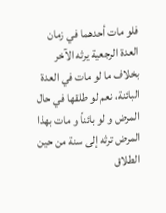فلو مات أحدهما في زمان العدة الرجعية يرثه الآخر بخلاف ما لو مات في العدة البائنة، نعم لو طلقها في حال المرض و لو بائناً و مات بهذا المرض ترثه إلى سنة من حين الطلاق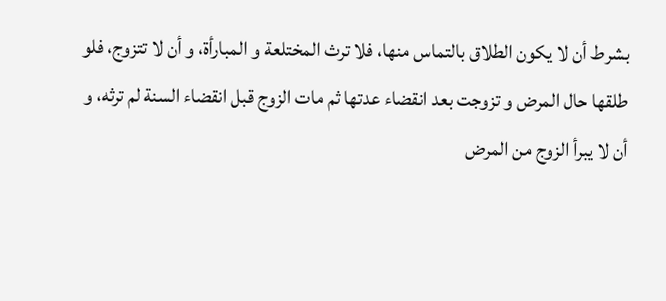بشرط أن لا يكون الطلاق بالتماس منها، فلا ترث المختلعة و المبارأة، و أن لا تتزوج، فلو طلقها حال المرض و تزوجت بعد انقضاء عدتها ثم مات الزوج قبل انقضاء السنة لم ترثه، و أن لا يبرأ الزوج من المرض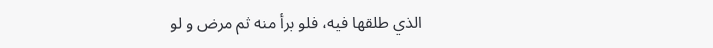الذي طلقها فيه، فلو برأ منه ثم مرض و لو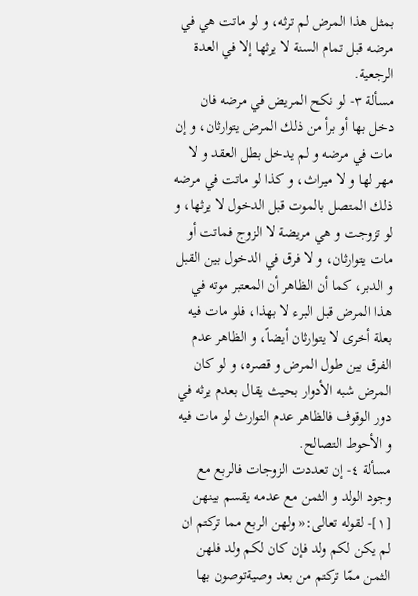بمثل هذا المرض لم ترثه، و لو ماتت هي في مرضه قبل تمام السنة لا يرثها إلا في العدة الرجعية.
مسألة ٣- لو نكح المريض في مرضه فان دخل بها أو برأ من ذلك المرض يتوارثان، و إن مات في مرضه و لم يدخل بطل العقد و لا مهر لها و لا ميراث، و كذا لو ماتت في مرضه ذلك المتصل بالموت قبل الدخول لا يرثها، و لو تزوجت و هي مريضة لا الزوج فماتت أو مات يتوارثان، و لا فرق في الدخول بين القبل و الدبر، كما أن الظاهر أن المعتبر موته في هذا المرض قبل البرء لا بهذا، فلو مات فيه بعلة أخرى لا يتوارثان أيضاً، و الظاهر عدم الفرق بين طول المرض و قصره، و لو كان المرض شبه الأدوار بحيث يقال بعدم يرثه في دور الوقوف فالظاهر عدم التوارث لو مات فيه و الأحوط التصالح.
مسألة ٤- إن تعددت الزوجات فالربع مع وجود الولد و الثمن مع عدمه يقسم بينهن
[١]- لقوله تعالى:« ولهن الربع مما تركتم ان لم يكن لكم ولد فإن كان لكم ولد فلهن الثمن ممّا تركتم من بعد وصيةتوصون بها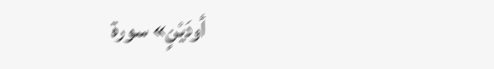أودَيْنٍ» سورة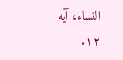النساء، آيه ١٢.